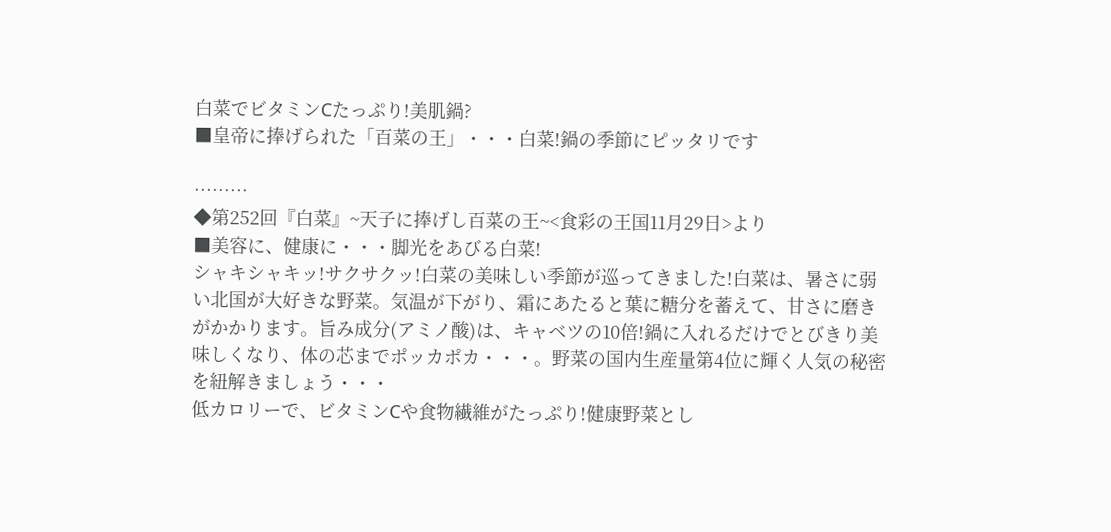白菜でビタミンCたっぷり!美肌鍋?
■皇帝に捧げられた「百菜の王」・・・白菜!鍋の季節にピッタリです

………
◆第252回『白菜』~天子に捧げし百菜の王~<食彩の王国11月29日>より
■美容に、健康に・・・脚光をあびる白菜!
シャキシャキッ!サクサクッ!白菜の美味しい季節が巡ってきました!白菜は、暑さに弱い北国が大好きな野菜。気温が下がり、霜にあたると葉に糖分を蓄えて、甘さに磨きがかかります。旨み成分(アミノ酸)は、キャベツの10倍!鍋に入れるだけでとびきり美味しくなり、体の芯までポッカポカ・・・。野菜の国内生産量第4位に輝く人気の秘密を紐解きましょう・・・
低カロリーで、ビタミンCや食物繊維がたっぷり!健康野菜とし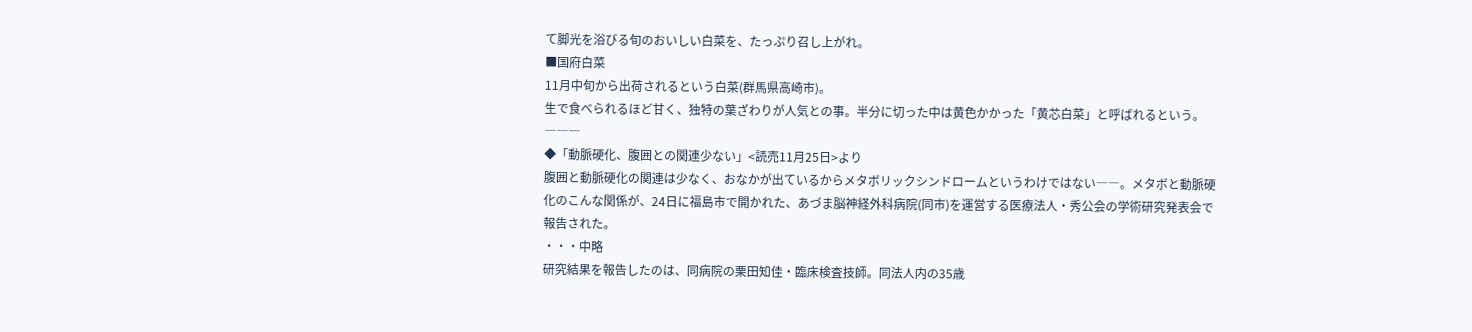て脚光を浴びる旬のおいしい白菜を、たっぷり召し上がれ。
■国府白菜
11月中旬から出荷されるという白菜(群馬県高崎市)。
生で食べられるほど甘く、独特の葉ざわりが人気との事。半分に切った中は黄色かかった「黄芯白菜」と呼ばれるという。
―――
◆「動脈硬化、腹囲との関連少ない」<読売11月25日>より
腹囲と動脈硬化の関連は少なく、おなかが出ているからメタボリックシンドロームというわけではない――。メタボと動脈硬化のこんな関係が、24日に福島市で開かれた、あづま脳神経外科病院(同市)を運営する医療法人・秀公会の学術研究発表会で報告された。
・・・中略
研究結果を報告したのは、同病院の栗田知佳・臨床検査技師。同法人内の35歳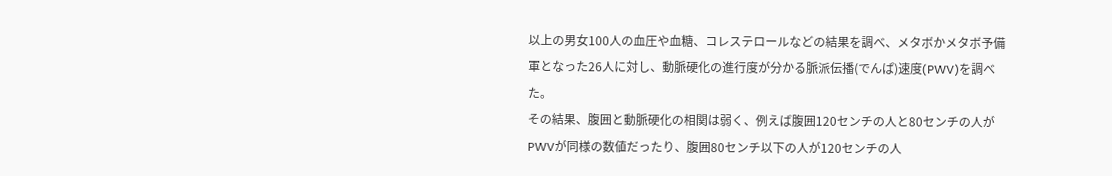以上の男女100人の血圧や血糖、コレステロールなどの結果を調べ、メタボかメタボ予備軍となった26人に対し、動脈硬化の進行度が分かる脈派伝播(でんぱ)速度(PWV)を調べた。
その結果、腹囲と動脈硬化の相関は弱く、例えば腹囲120センチの人と80センチの人がPWVが同様の数値だったり、腹囲80センチ以下の人が120センチの人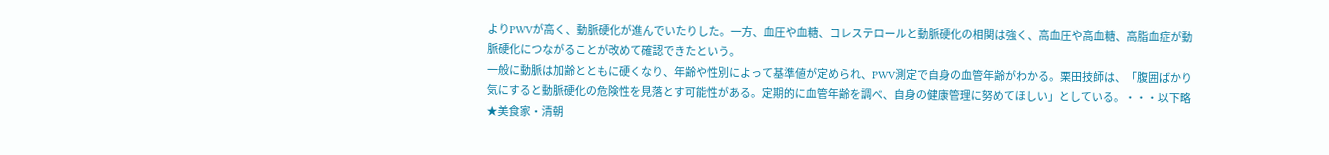よりPWVが高く、動脈硬化が進んでいたりした。一方、血圧や血糖、コレステロールと動脈硬化の相関は強く、高血圧や高血糖、高脂血症が動脈硬化につながることが改めて確認できたという。
一般に動脈は加齢とともに硬くなり、年齢や性別によって基準値が定められ、PWV測定で自身の血管年齢がわかる。栗田技師は、「腹囲ばかり気にすると動脈硬化の危険性を見落とす可能性がある。定期的に血管年齢を調べ、自身の健康管理に努めてほしい」としている。・・・以下略
★美食家・清朝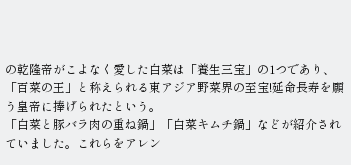の乾隆帝がこよなく愛した白菜は「養生三宝」の1つであり、「百菜の王」と称えられる東アジア野菜界の至宝!延命長寿を願う皇帝に捧げられたという。
「白菜と豚バラ肉の重ね鍋」「白菜キムチ鍋」などが紹介されていました。これらをアレン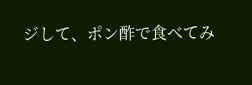ジして、ポン酢で食べてみ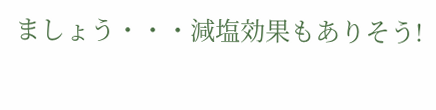ましょう・・・減塩効果もありそう!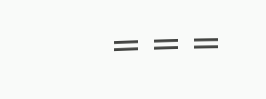===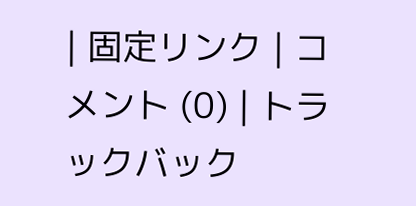| 固定リンク | コメント (0) | トラックバック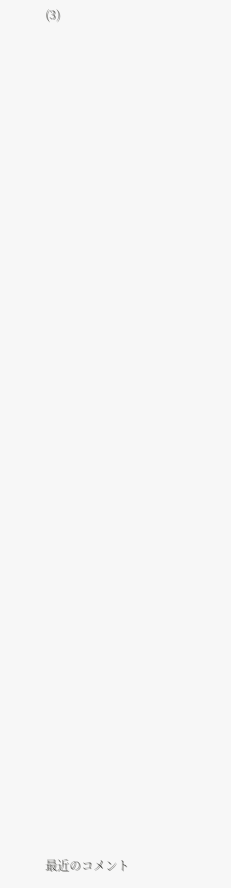(3)































最近のコメント